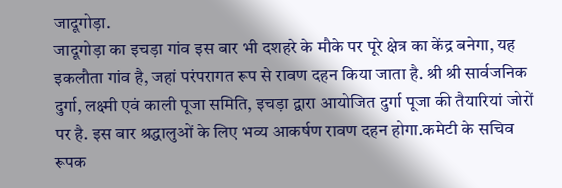जादूगोड़ा.
जादूगोड़ा का इचड़ा गांव इस बार भी दशहरे के मौके पर पूरे क्षेत्र का केंद्र बनेगा, यह इकलौता गांव है, जहां परंपरागत रूप से रावण दहन किया जाता है. श्री श्री सार्वजनिक दुर्गा, लक्ष्मी एवं काली पूजा समिति, इचड़ा द्वारा आयोजित दुर्गा पूजा की तैयारियां जोरों पर है. इस बार श्रद्धालुओं के लिए भव्य आकर्षण रावण दहन होगा.कमेटी के सचिव रूपक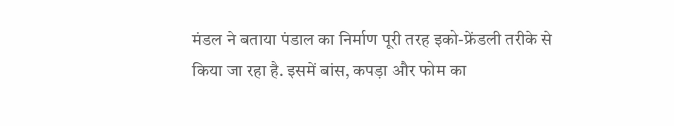मंडल ने बताया पंडाल का निर्माण पूरी तरह इको-फ्रेंडली तरीके से किया जा रहा है. इसमें बांस, कपड़ा और फोम का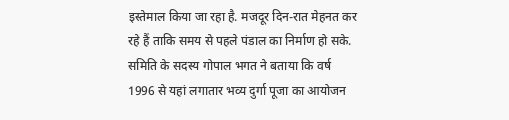इस्तेमाल किया जा रहा है. मजदूर दिन-रात मेहनत कर रहे हैं ताकि समय से पहले पंडाल का निर्माण हो सके. समिति के सदस्य गोपाल भगत ने बताया कि वर्ष 1996 से यहां लगातार भव्य दुर्गा पूजा का आयोजन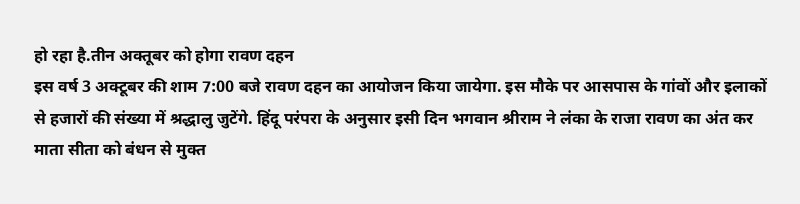हो रहा है.तीन अक्तूबर को होगा रावण दहन
इस वर्ष 3 अक्टूबर की शाम 7:00 बजे रावण दहन का आयोजन किया जायेगा. इस मौके पर आसपास के गांवों और इलाकों से हजारों की संख्या में श्रद्धालु जुटेंगे. हिंदू परंपरा के अनुसार इसी दिन भगवान श्रीराम ने लंका के राजा रावण का अंत कर माता सीता को बंधन से मुक्त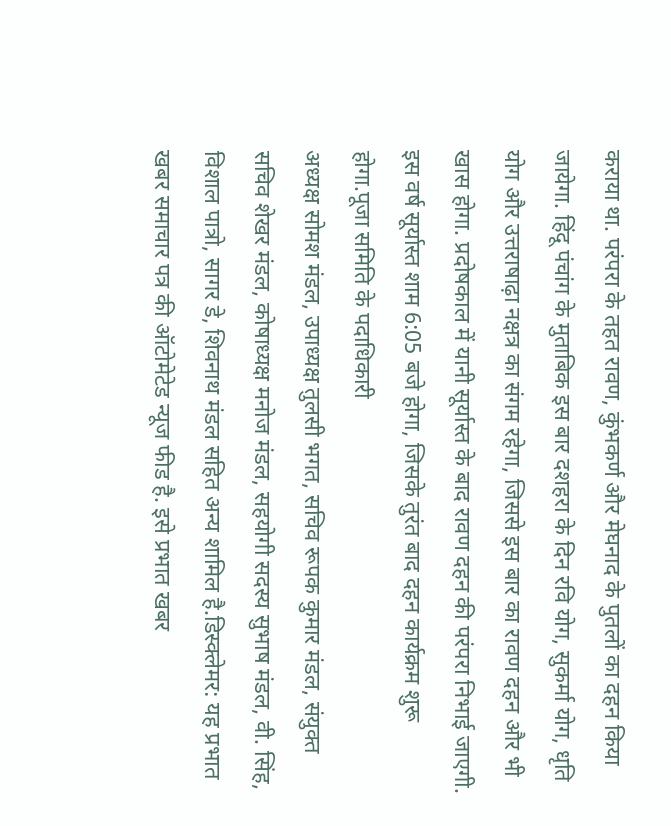कराया था. परंपरा के तहत रावण, कुंभकर्ण और मेघनाद के पुतलों का दहन किया जायेगा. हिंदू पंचांग के मुताबिक इस बार दशहरा के दिन रवि योग, सुकर्मा योग, धृति योग और उत्तराषाढ़ा नक्षत्र का संगम रहेगा, जिससे इस बार का रावण दहन और भी खास होगा. प्रदोषकाल में यानी सूर्यास्त के बाद रावण दहन की परंपरा निभाई जाएगी. इस वर्ष सूर्यास्त शाम 6:05 बजे होगा, जिसके तुरंत बाद दहन कार्यक्रम शुरू होगा.पूजा समिति के पदाधिकारी
अध्यक्ष सोमश मंडल, उपाध्यक्ष तुलसी भगत, सचिव रूपक कुमार मंडल, संयुक्त सचिव शेखर मंडल, कोषाध्यक्ष मनोज मंडल, सहयोगी सदस्य सुभाष मंडल, वी. सिंह, विशाल पात्रो, सागर डे, शिवनाथ मंडल सहित अन्य शामिल है.डिस्क्लेमर: यह प्रभात खबर समाचार पत्र की ऑटोमेटेड न्यूज फीड है. इसे प्रभात खबर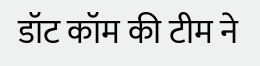डॉट कॉम की टीम ने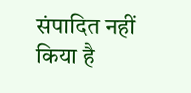संपादित नहीं किया है